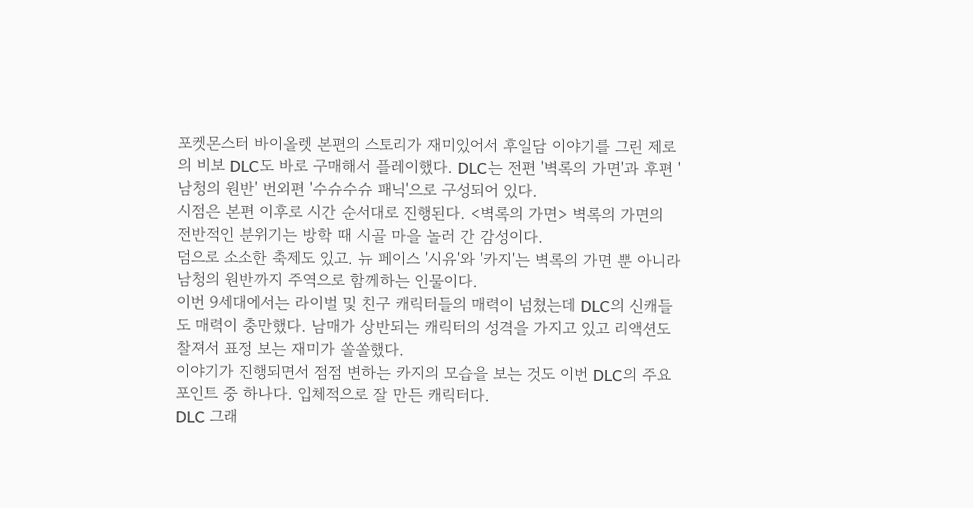포켓몬스터 바이올렛 본편의 스토리가 재미있어서 후일담 이야기를 그린 제로의 비보 DLC도 바로 구매해서 플레이했다. DLC는 전편 '벽록의 가면'과 후편 '남청의 원반' 번외편 '수슈수슈 패닉'으로 구성되어 있다.
시점은 본편 이후로 시간 순서대로 진행된다. <벽록의 가면> 벽록의 가면의 전반적인 분위기는 방학 때 시골 마을 놀러 간 감성이다.
덤으로 소소한 축제도 있고. 뉴 페이스 '시유'와 '카지'는 벽록의 가면 뿐 아니라 남청의 원반까지 주역으로 함께하는 인물이다.
이번 9세대에서는 라이벌 및 친구 캐릭터들의 매력이 넘쳤는데 DLC의 신캐들도 매력이 충만했다. 남매가 상반되는 캐릭터의 성격을 가지고 있고 리액션도 찰져서 표정 보는 재미가 쏠쏠했다.
이야기가 진행되면서 점점 변하는 카지의 모습을 보는 것도 이번 DLC의 주요 포인트 중 하나다. 입체적으로 잘 만든 캐릭터다.
DLC 그래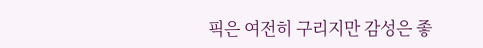픽은 여전히 구리지만 감성은 좋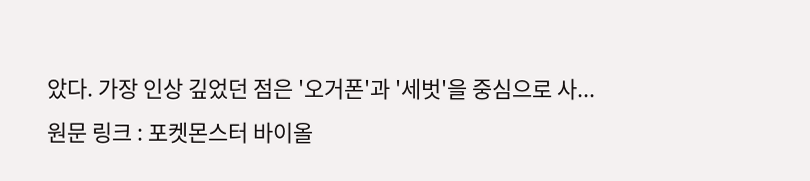았다. 가장 인상 깊었던 점은 '오거폰'과 '세벗'을 중심으로 사...
원문 링크 : 포켓몬스터 바이올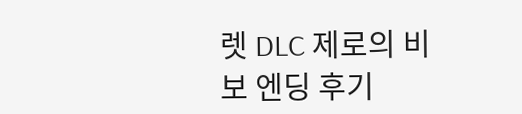렛 DLC 제로의 비보 엔딩 후기